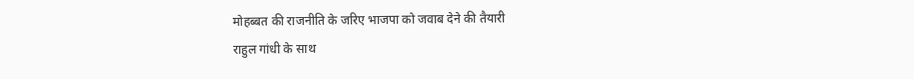मोहब्बत की राजनीति के जरिए भाजपा को जवाब देने की तैयारी
राहुल गांधी के साथ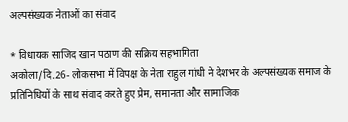अल्पसंख्यक नेताओं का संवाद

* विधायक साजिद खान पठाण की सक्रिय सहभागिता
अकोला/दि.26- लोकसभा में विपक्ष के नेता राहुल गांधी ने देशभर के अल्पसंख्यक समाज के प्रतिनिधियों के साथ संवाद करते हुए प्रेम, समानता और सामाजिक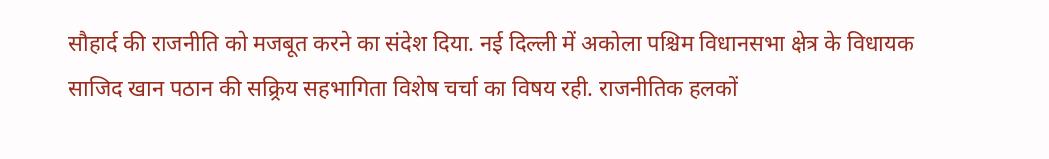सौहार्द की राजनीति को मजबूत करने का संदेश दिया. नई दिल्ली में अकोला पश्चिम विधानसभा क्षेत्र के विधायक साजिद खान पठान की सक्र्रिय सहभागिता विशेष चर्चा का विषय रही. राजनीतिक हलकों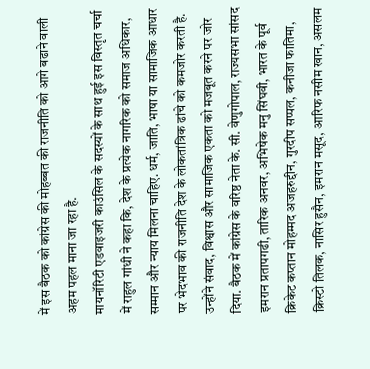में इस बैठक को कांग्रेस की मोहब्बत की राजनीति को आगे बढाने वाली अहम पहल माना जा रहा है.
मायनॉरिटी एडवाइजरी काउंसिल के सदस्यों के साथ हुई इस विस्तृत चर्चा में राहुल गांधी ने कहा कि, देश के प्रत्येक नागरिक को समाज अधिकार, सम्मान और न्याय मिलना चाहिए. धर्म, जाति, भाषा या सामाजिक आधार पर भेदभाव की राजनीति देश के लोकतांत्रिक ढांचे को कमजोर करती है. उन्होंने संवाद, विश्वास और सामाजिक एकता को मजबूत करने पर जोर दिया. बैठक में कांग्रेस के वरिष्ठ नेता के. सी. वेणुगोपाल, राज्यसभा सांसद इमरान प्रतापगढी, तारिक अनवर, अभिषेक मनु सिंघवी, भारत के पूर्व क्रिकेट कप्तान मोहम्मद अजहरुद्दीन, गुरदीप सप्पल, कनीजा फातिमा, क्रिस्टो तिलक, नासिर हुसैन, इमरान मसूद, आरिफ नसीम खान, असलम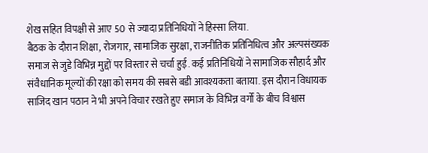शेख सहित विपक्षी से आए 50 से ज्यादा प्रतिनिधियों ने हिस्सा लिया.
बैठक के दौरान शिक्षा, रोजगार, सामाजिक सुरक्षा, राजनीतिक प्रतिनिधित्व और अल्पसंख्यक समाज से जुडे विभिन्न मुद्दों पर विस्तार से चर्चा हुई. कई प्रतिनिधियों ने सामाजिक सौहार्द और संवैधानिक मूल्यों की रक्षा को समय की सबसे बडी आवश्यकता बताया. इस दौरान विधायक साजिद खान पठान ने भी अपने विचार रखते हुए समाज के विभिन्न वर्गों के बीच विश्वास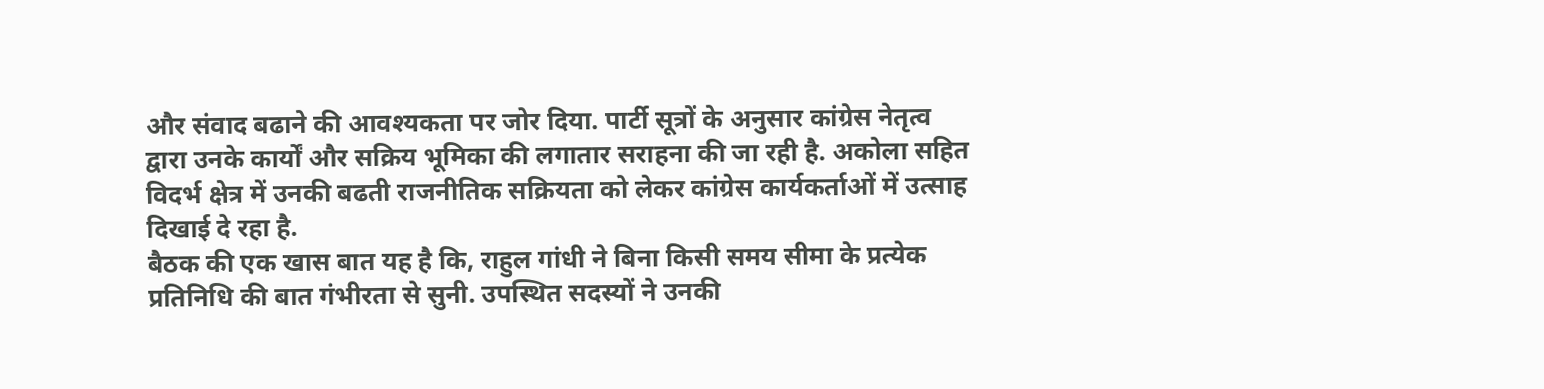और संवाद बढाने की आवश्यकता पर जोर दिया. पार्टी सूत्रों के अनुसार कांग्रेस नेतृत्व द्वारा उनके कार्यों और सक्रिय भूमिका की लगातार सराहना की जा रही है. अकोला सहित विदर्भ क्षेत्र में उनकी बढती राजनीतिक सक्रियता को लेकर कांग्रेस कार्यकर्ताओं में उत्साह दिखाई दे रहा है.
बैठक की एक खास बात यह है कि, राहुल गांधी ने बिना किसी समय सीमा के प्रत्येक प्रतिनिधि की बात गंभीरता से सुनी. उपस्थित सदस्यों ने उनकी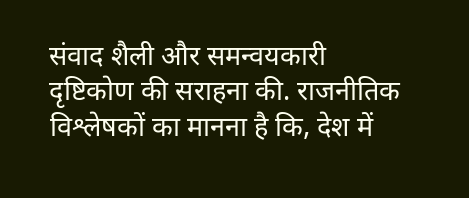संवाद शैली और समन्वयकारी दृष्टिकोण की सराहना की. राजनीतिक विश्लेषकों का मानना है कि, देश में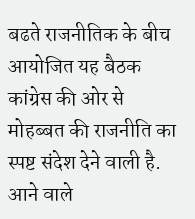बढते राजनीतिक के बीच आयोजित यह बैठक कांग्रेस की ओर से मोहब्बत की राजनीति का स्पष्ट संदेश देने वाली है. आने वाले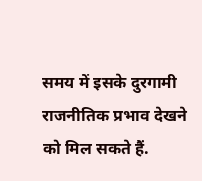समय में इसके दुरगामी राजनीतिक प्रभाव देखने को मिल सकते हैं.